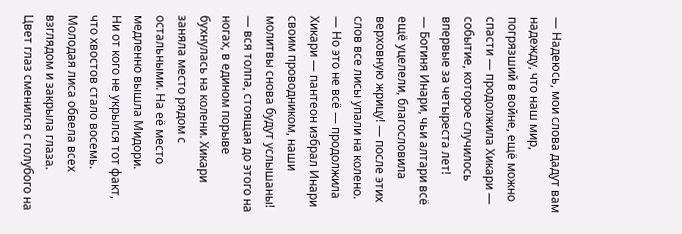— Надеюсь, мои слова дадут вам надежду, что наш мир, погрязший в войне, ещё можно спасти — продолжила Хикари — событие, которое случилось впервые за четыреста лет!
— Богиня Инари, чьи алтари всё ещё уцелели, благословила верховную жрицу! — после этих слов все лисы упали на колено.
— Но это не всё — продолжила Хикари — пантеон избрал Инари своим проводником, наши молитвы снова будут услышаны! — вся толпа, стоящая до этого на ногах, в едином порыве бухнулась на колени. Хикари заняла место рядом с остальными. На её место медленно вышла Мидори.
Ни от кого не укрылся тот факт, что хвостов стало восемь. Молодая лиса обвела всех взглядом и закрыла глаза.
Цвет глаз сменился с голубого на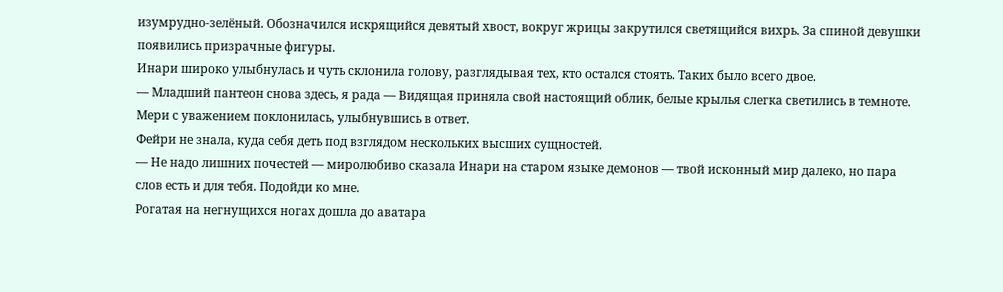изумрудно-зелёный. Обозначился искрящийся девятый хвост, вокруг жрицы закрутился светящийся вихрь. За спиной девушки появились призрачные фигуры.
Инари широко улыбнулась и чуть склонила голову, разглядывая тех, кто остался стоять. Таких было всего двое.
— Младший пантеон снова здесь, я рада — Видящая приняла свой настоящий облик, белые крылья слегка светились в темноте. Мери с уважением поклонилась, улыбнувшись в ответ.
Фейри не знала, куда себя деть под взглядом нескольких высших сущностей.
— Не надо лишних почестей — миролюбиво сказала Инари на старом языке демонов — твой исконный мир далеко, но пара слов есть и для тебя. Подойди ко мне.
Рогатая на негнущихся ногах дошла до аватара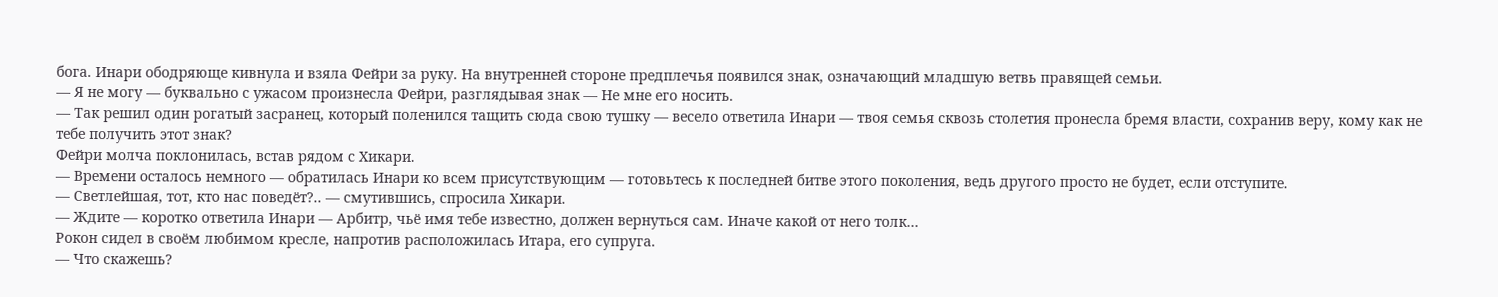бога. Инари ободряюще кивнула и взяла Фейри за руку. На внутренней стороне предплечья появился знак, означающий младшую ветвь правящей семьи.
— Я не могу — буквально с ужасом произнесла Фейри, разглядывая знак — Не мне его носить.
— Так решил один рогатый засранец, который поленился тащить сюда свою тушку — весело ответила Инари — твоя семья сквозь столетия пронесла бремя власти, сохранив веру, кому как не тебе получить этот знак?
Фейри молча поклонилась, встав рядом с Хикари.
— Времени осталось немного — обратилась Инари ко всем присутствующим — готовьтесь к последней битве этого поколения, ведь другого просто не будет, если отступите.
— Светлейшая, тот, кто нас поведёт?.. — смутившись, спросила Хикари.
— Ждите — коротко ответила Инари — Арбитр, чьё имя тебе известно, должен вернуться сам. Иначе какой от него толк…
Рокон сидел в своём любимом кресле, напротив расположилась Итара, его супруга.
— Что скажешь?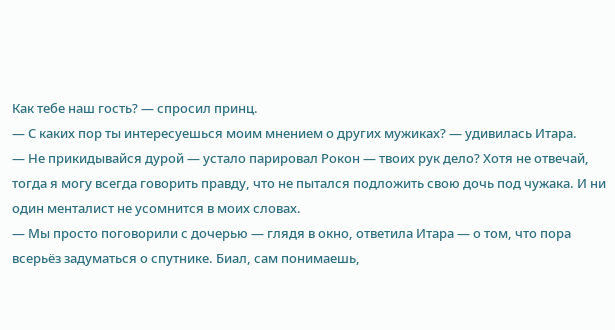Как тебе наш гость? — спросил принц.
— С каких пор ты интересуешься моим мнением о других мужиках? — удивилась Итара.
— Не прикидывайся дурой — устало парировал Рокон — твоих рук дело? Хотя не отвечай, тогда я могу всегда говорить правду, что не пытался подложить свою дочь под чужака. И ни один менталист не усомнится в моих словах.
— Мы просто поговорили с дочерью — глядя в окно, ответила Итара — о том, что пора всерьёз задуматься о спутнике. Биал, сам понимаешь,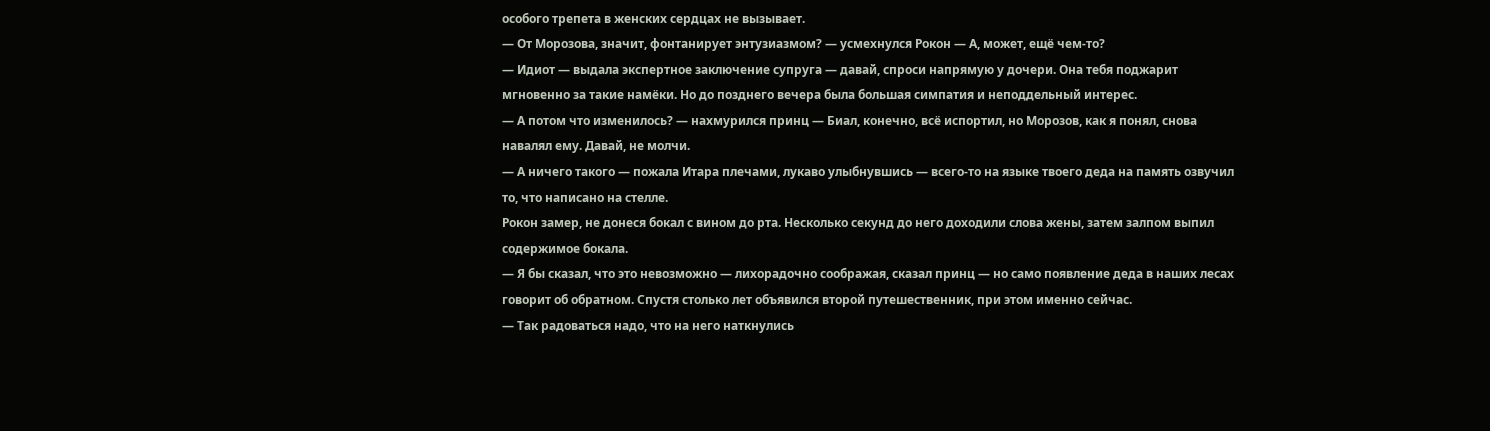особого трепета в женских сердцах не вызывает.
— От Морозова, значит, фонтанирует энтузиазмом? — усмехнулся Рокон — А, может, ещё чем-то?
— Идиот — выдала экспертное заключение супруга — давай, спроси напрямую у дочери. Она тебя поджарит мгновенно за такие намёки. Но до позднего вечера была большая симпатия и неподдельный интерес.
— А потом что изменилось? — нахмурился принц — Биал, конечно, всё испортил, но Морозов, как я понял, снова навалял ему. Давай, не молчи.
— А ничего такого — пожала Итара плечами, лукаво улыбнувшись — всего-то на языке твоего деда на память озвучил то, что написано на стелле.
Рокон замер, не донеся бокал с вином до рта. Несколько секунд до него доходили слова жены, затем залпом выпил содержимое бокала.
— Я бы сказал, что это невозможно — лихорадочно соображая, сказал принц — но само появление деда в наших лесах говорит об обратном. Спустя столько лет объявился второй путешественник, при этом именно сейчас.
— Так радоваться надо, что на него наткнулись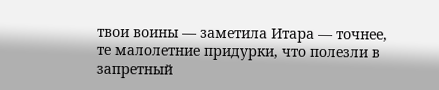твои воины — заметила Итара — точнее, те малолетние придурки, что полезли в запретный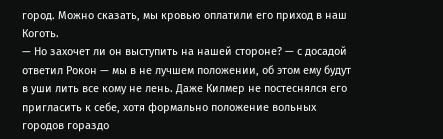город. Можно сказать, мы кровью оплатили его приход в наш Коготь.
— Но захочет ли он выступить на нашей стороне? — с досадой ответил Рокон — мы в не лучшем положении, об этом ему будут в уши лить все кому не лень. Даже Килмер не постеснялся его пригласить к себе, хотя формально положение вольных городов гораздо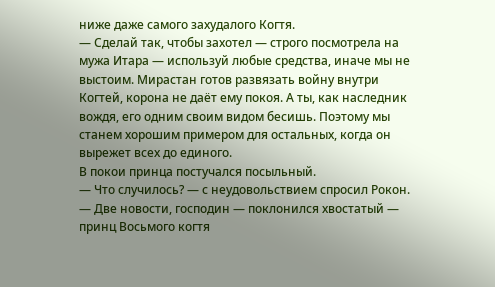ниже даже самого захудалого Когтя.
— Сделай так, чтобы захотел — строго посмотрела на мужа Итара — используй любые средства, иначе мы не выстоим. Мирастан готов развязать войну внутри Когтей, корона не даёт ему покоя. А ты, как наследник вождя, его одним своим видом бесишь. Поэтому мы станем хорошим примером для остальных, когда он вырежет всех до единого.
В покои принца постучался посыльный.
— Что случилось? — с неудовольствием спросил Рокон.
— Две новости, господин — поклонился хвостатый — принц Восьмого когтя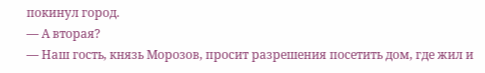покинул город.
— А вторая?
— Наш гость, князь Морозов, просит разрешения посетить дом, где жил и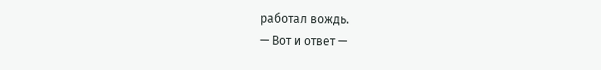работал вождь.
— Вот и ответ —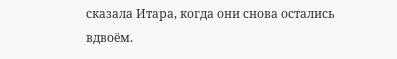сказала Итара, когда они снова остались вдвоём.